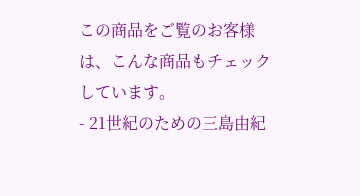この商品をご覧のお客様は、こんな商品もチェックしています。
- 21世紀のための三島由紀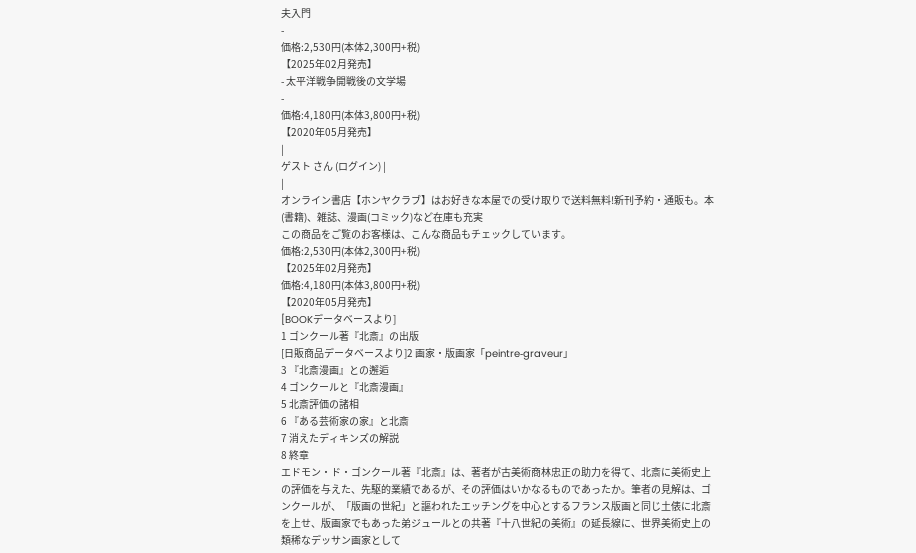夫入門
-
価格:2,530円(本体2,300円+税)
【2025年02月発売】
- 太平洋戦争開戦後の文学場
-
価格:4,180円(本体3,800円+税)
【2020年05月発売】
|
ゲスト さん (ログイン) |
|
オンライン書店【ホンヤクラブ】はお好きな本屋での受け取りで送料無料!新刊予約・通販も。本(書籍)、雑誌、漫画(コミック)など在庫も充実
この商品をご覧のお客様は、こんな商品もチェックしています。
価格:2,530円(本体2,300円+税)
【2025年02月発売】
価格:4,180円(本体3,800円+税)
【2020年05月発売】
[BOOKデータベースより]
1 ゴンクール著『北斎』の出版
[日販商品データベースより]2 画家・版画家「peintre‐graveur」
3 『北斎漫画』との邂逅
4 ゴンクールと『北斎漫画』
5 北斎評価の諸相
6 『ある芸術家の家』と北斎
7 消えたディキンズの解説
8 終章
エドモン・ド・ゴンクール著『北斎』は、著者が古美術商林忠正の助力を得て、北斎に美術史上の評価を与えた、先駆的業績であるが、その評価はいかなるものであったか。筆者の見解は、ゴンクールが、「版画の世紀」と謳われたエッチングを中心とするフランス版画と同じ土俵に北斎を上せ、版画家でもあった弟ジュールとの共著『十八世紀の美術』の延長線に、世界美術史上の類稀なデッサン画家として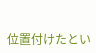位置付けたとい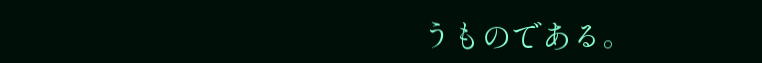うものである。